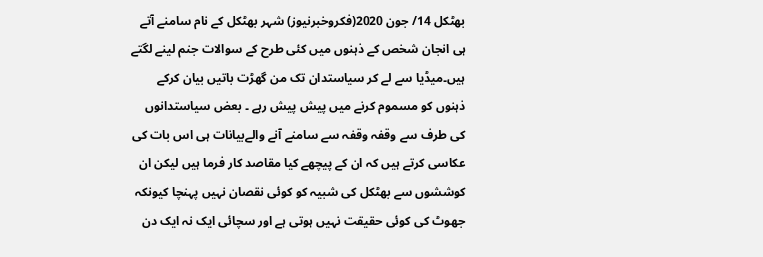بھٹکل 14/ جون 2020(فکروخبرنیوز) شہر بھٹکل کے نام سامنے آتے ہی انجان شخص کے ذہنوں میں کئی طرح کے سوالات جنم لینے لگتے ہیں۔میڈیا سے لے کر سیاستدان تک من گھڑت باتیں بیان کرکے ذہنوں کو مسموم کرنے میں پیش پیش رہے ۔ بعض سیاستدانوں کی طرف سے وقفہ وقفہ سے سامنے آنے والےبیانات ہی اس بات کی عکاسی کرتے ہیں کہ ان کے پیچھے کیا مقاصد کار فرما ہیں لیکن ان کوششوں سے بھٹکل کی شبیہ کو کوئی نقصان نہیں پہنچا کیونکہ جھوٹ کی کوئی حقیقت نہیں ہوتی ہے اور سچائی ایک نہ ایک دن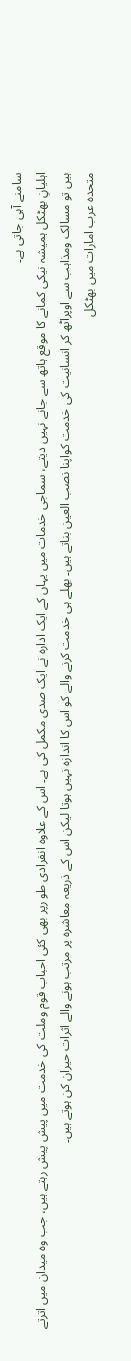سامنے آہی جاتی ہے۔
اہلیانِ بھٹکل ہمیشہ نیکی کمانے کا موقع ہاتھ سے جانے نہیں دیتے، سماجی خدمات میں یہاں کے ایک ادارہ نے ایک صدی مکمل کی ہے۔ اس کے علاوہ انفرادی طو رپر بھی کئی احباب قوم وملت کی خدمت میں پیش پیش رہتے ہیں، جب وہ میدان میں اترتے ہیں تو مسالک ومذاہب سے اوپراٹھ کر انسانیت کی خدمت کواپنا نصب العین بناتے ہیں۔ بھلے ہی خدمت کرنے والے کو اس کا اندازہ نہیں ہوتا لیکن اس کے ذریعہ معاشرہ پر مرتب ہونے والے اثرات حیران کن ہوتے ہیں۔
متحدہ عرب امارات میں بھٹکل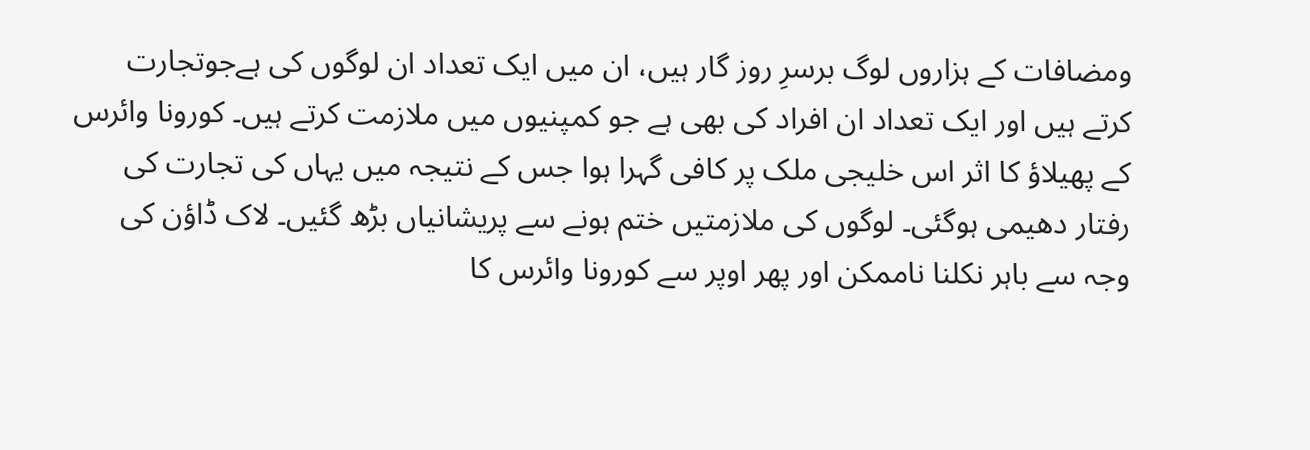ومضافات کے ہزاروں لوگ برسرِ روز گار ہیں، ان میں ایک تعداد ان لوگوں کی ہےجوتجارت کرتے ہیں اور ایک تعداد ان افراد کی بھی ہے جو کمپنیوں میں ملازمت کرتے ہیں۔ کورونا وائرس کے پھیلاؤ کا اثر اس خلیجی ملک پر کافی گہرا ہوا جس کے نتیجہ میں یہاں کی تجارت کی رفتار دھیمی ہوگئی۔ لوگوں کی ملازمتیں ختم ہونے سے پریشانیاں بڑھ گئیں۔ لاک ڈاؤن کی وجہ سے باہر نکلنا ناممکن اور پھر اوپر سے کورونا وائرس کا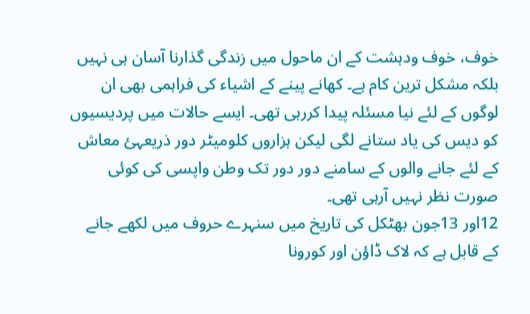خوف، خوف ودہشت کے ان ماحول میں زندگی گذارنا آسان ہی نہیں بلکہ مشکل ترین کام ہے۔ کھانے پینے کے اشیاء کی فراہمی بھی ان لوگوں کے لئے نیا مسئلہ پیدا کررہی تھی۔ ایسے حالات میں پردیسیوں کو دیس کی یاد ستانے لگی لیکن ہزاروں کلومیٹر دور ذریعہئ معاش کے لئے جانے والوں کے سامنے دور دور تک وطن واپسی کی کوئی صورت نظر نہیں آرہی تھی۔
12اور 13جون بھٹکل کی تاریخ میں سنہرے حروف میں لکھے جانے کے قابل ہے کہ لاک ڈاؤن اور کورونا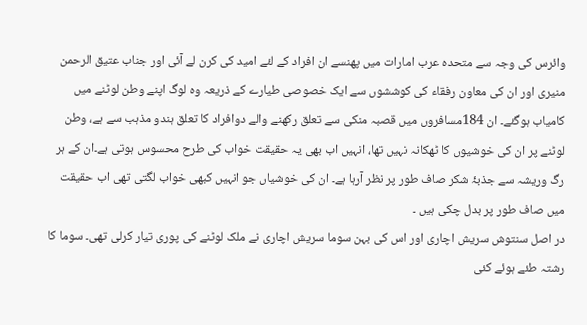وائرس کی وجہ سے متحدہ عرب امارات میں پھنسے ان افراد کے لئے امید کی کرن لے آئی اور جناب عتیق الرحمن منیری اور ان كى معاون رفقاء کی کوششوں سے ایک خصوصی طیارے کے ذریعہ وہ لوگ اپنے وطن لوٹنے میں کامیاب ہوگئے۔ ان 184مسافروں میں قصبہ منکی سے تعلق رکھنے والے دوافراد کا تعلق ہندو مذہب سے ہے، وطن لوٹنے پر ان کی خوشیوں کا ٹھکانہ نہیں تھا، انہیں اب بھی یہ حقیقت خواب کی طرح محسوس ہوتی ہے۔ان کے ہر رگ وریشہ سے جذبۂ شکر صاف طور پر نظر آرہا ہے۔ ان کی خوشیاں جو انہیں کبھی خواب لگتی تھی اب حقیقت میں صاف طور پر بدل چکی ہیں ۔
در اصل سنتوش سریش اچاری اور اس کی بہن سوما سریش اچاری نے ملک لوٹنے کی پوری تیار کرلی تھی۔ سوما کا رشتہ طئے ہوئے کئی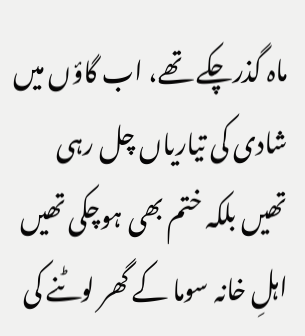ماہ گذرچکے تھے، اب گاؤں میں شادی کی تیاریاں چل رہی تھیں بلکہ ختم بھی ہوچکی تھیں اہلِ خانہ سوما کے گھر لوٹنے کی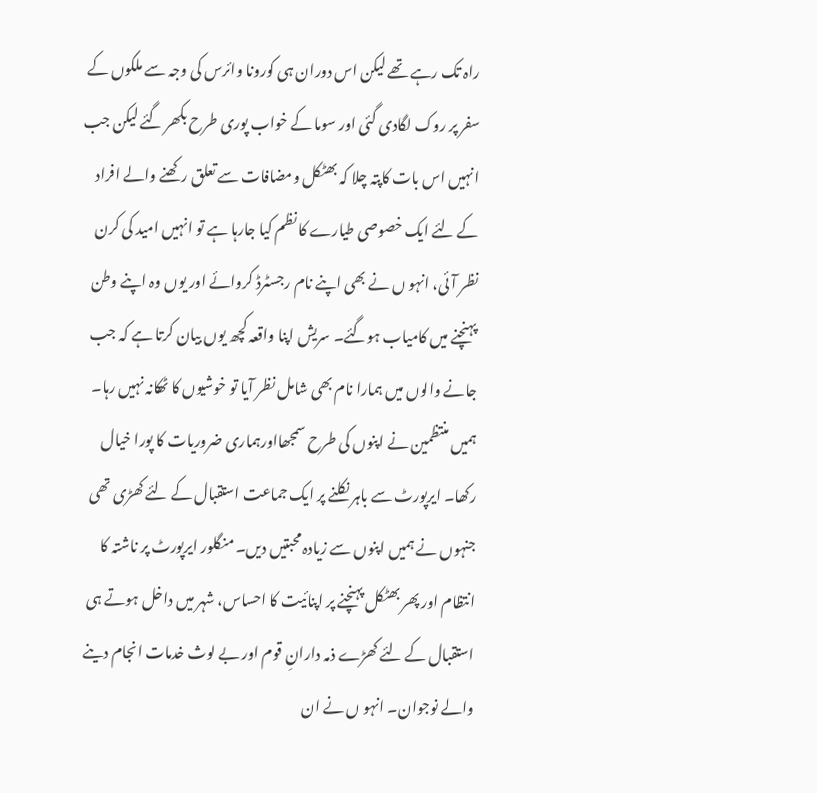راہ تک رہے تھے لیکن اس دوران ہی کورونا وائرس کی وجہ سے ملکوں کے سفر پر روک لگادی گئی اور سوما کے خواب پوری طرح بکھر گئے لیکن جب انہیں اس بات کاپتہ چلا کہ بھٹکل ومضافات سے تعلق رکھنے والے افراد کے لئے ایک خصوصی طیارے کا نظم کیا جارہا ہے تو انہیں امید کی کرن نظر آئی، انہو ں نے بھی اپنے نام رجسٹرڈ کروائے اور یوں وہ اپنے وطن پہنچنے میں کامیاب ہوگئے۔ سریش اپنا واقعہ کچھ یوں بیان کرتا ہے کہ جب جانے والوں میں ہمارا نام بھی شامل نظر آیا تو خوشیوں کا ٹھکانہ نہیں رہا۔ ہمیں منتظمین نے اپنوں کی طرح سمجھااورہماری ضروریات کا پورا خیال رکھا۔ ایرپورٹ سے باہر نکلنے پر ایک جماعت استقبال کے لئے کھڑی تھی جنہوں نے ہمیں اپنوں سے زیادہ محبتیں دیں۔ منگلور ایرپورٹ پر ناشتہ کا انتظام اور پھر بھٹکل پہنچنے پر اپنائیت کا احساس، شہر میں داخل ہوتے ہی استقبال کے لئے کھڑے ذمہ دارانِ قوم اور بے لوث خدمات انجام دینے والے نوجوان۔ انہو ں نے ان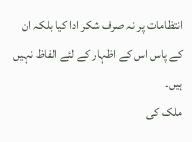انتظامات پر نہ صرف شکر ادا کیا بلکہ ان کے پاس اس کے اظہار کے لئے الفاظ نہیں ہیں۔
ملک کی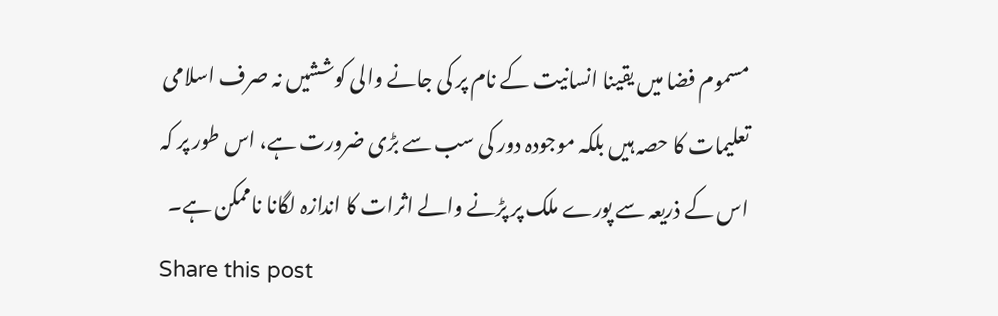مسموم فضا میں یقینا انسانیت کے نام پر کی جانے والی کوششیں نہ صرف اسلامی تعلیمات کا حصہ ہیں بلکہ موجودہ دور کی سب سے بڑی ضرورت ہے، اس طور پر کہ اس کے ذریعہ سے پورے ملک پر پڑنے والے اثرات کا اندازہ لگانا ناممکن ہے۔
Share this post